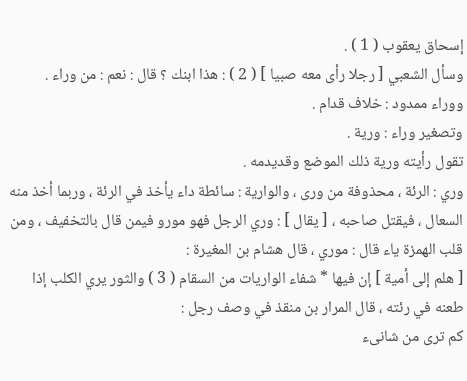إسحاق يعقوب ( 1 ) .
وسأل الشعبي [ رجلا رأى معه صبيا ] ( 2 ) : هذا ابنك ؟ قال : نعم : من وراء .
ووراء ممدود : خلاف قدام .
وتصغير وراء : ورية .
تقول رأيته ورية ذلك الموضع وقديدمه .
وري : الرئة ، محذوفة من ورى ، والوارية : سائطة داء يأخذ في الرئة ، وربما أخذ منه السعال ، فيقتل صاحبه ، [ يقال ] : وري الرجل فهو مورو فيمن قال بالتخفيف ، ومن قلب الهمزة ياء قال : موري ، قال هشام بن المغيرة :
[ هلم إلى أمية ] إن فيها * شفاء الواريات من السقام ( 3 ) والثور يري الكلب إذا طعنه في رئته ، قال المرار بن منقذ في وصف رجل :
كم ترى من شانىء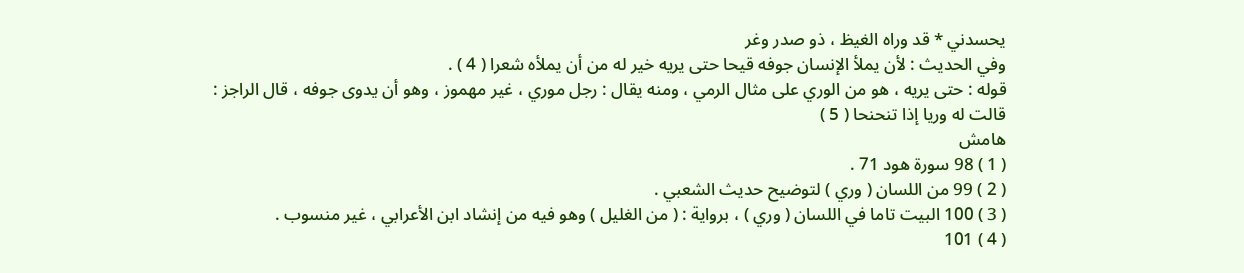يحسدني * قد وراه الغيظ ، ذو صدر وغر
وفي الحديث : لأن يملأ الإنسان جوفه قيحا حتى يريه خير له من أن يملأه شعرا ( 4 ) .
قوله : حتى يريه ، هو من الوري على مثال الرمي ، ومنه يقال : رجل موري ، غير مهموز ، وهو أن يدوى جوفه ، قال الراجز :
قالت له وريا إذا تنحنحا ( 5 )
هامش
( 1 ) 98 سورة هود 71 .
( 2 ) 99 من اللسان ( وري ) لتوضيح حديث الشعبي .
( 3 ) 100 البيت تاما في اللسان ( وري ) ، برواية : ( من الغليل ) وهو فيه من إنشاد ابن الأعرابي ، غير منسوب .
( 4 ) 101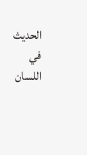الحديث في اللسان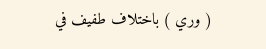( وري ) باختلاف طفيف في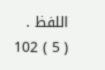اللفظ .
( 5 ) 102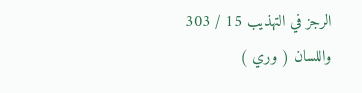الرجز في التهذيب 15 / 303 واللسان ( وري )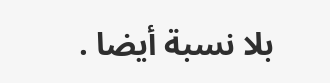بلا نسبة أيضا .